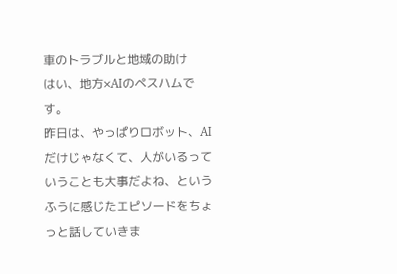車のトラブルと地域の助け
はい、地方×AIのペスハムです。
昨日は、やっぱりロボット、AIだけじゃなくて、人がいるっていうことも大事だよね、というふうに感じたエピソードをちょっと話していきま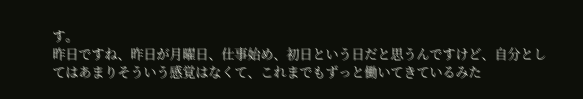す。
昨日ですね、昨日が月曜日、仕事始め、初日という日だと思うんですけど、自分としてはあまりそういう感覚はなくて、これまでもずっと働いてきているみた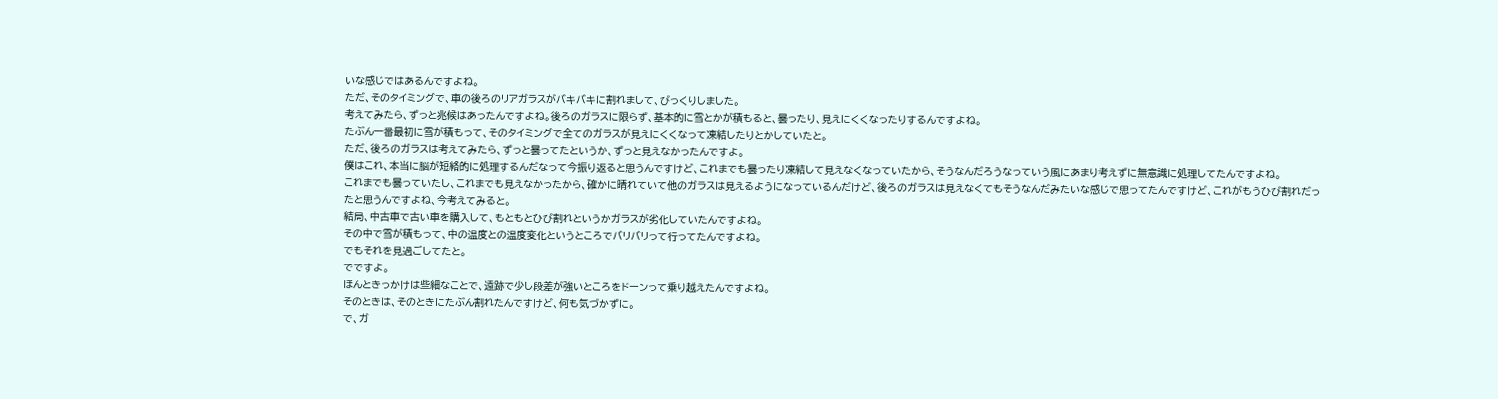いな感じではあるんですよね。
ただ、そのタイミングで、車の後ろのリアガラスがバキバキに割れまして、びっくりしました。
考えてみたら、ずっと兆候はあったんですよね。後ろのガラスに限らず、基本的に雪とかが積もると、曇ったり、見えにくくなったりするんですよね。
たぶん一番最初に雪が積もって、そのタイミングで全てのガラスが見えにくくなって凍結したりとかしていたと。
ただ、後ろのガラスは考えてみたら、ずっと曇ってたというか、ずっと見えなかったんですよ。
僕はこれ、本当に脳が短絡的に処理するんだなって今振り返ると思うんですけど、これまでも曇ったり凍結して見えなくなっていたから、そうなんだろうなっていう風にあまり考えずに無意識に処理してたんですよね。
これまでも曇っていたし、これまでも見えなかったから、確かに晴れていて他のガラスは見えるようになっているんだけど、後ろのガラスは見えなくてもそうなんだみたいな感じで思ってたんですけど、これがもうひび割れだったと思うんですよね、今考えてみると。
結局、中古車で古い車を購入して、もともとひび割れというかガラスが劣化していたんですよね。
その中で雪が積もって、中の温度との温度変化というところでバリバリって行ってたんですよね。
でもそれを見過ごしてたと。
でですよ。
ほんときっかけは些細なことで、遠跡で少し段差が強いところをドーンって乗り越えたんですよね。
そのときは、そのときにたぶん割れたんですけど、何も気づかずに。
で、ガ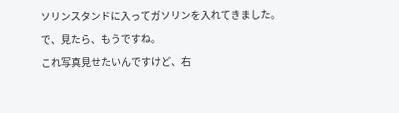ソリンスタンドに入ってガソリンを入れてきました。
で、見たら、もうですね。
これ写真見せたいんですけど、右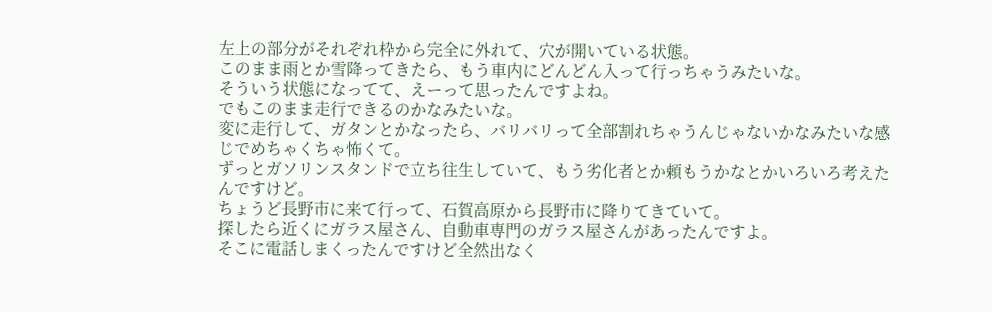左上の部分がそれぞれ枠から完全に外れて、穴が開いている状態。
このまま雨とか雪降ってきたら、もう車内にどんどん入って行っちゃうみたいな。
そういう状態になってて、えーって思ったんですよね。
でもこのまま走行できるのかなみたいな。
変に走行して、ガタンとかなったら、バリバリって全部割れちゃうんじゃないかなみたいな感じでめちゃくちゃ怖くて。
ずっとガソリンスタンドで立ち往生していて、もう劣化者とか頼もうかなとかいろいろ考えたんですけど。
ちょうど長野市に来て行って、石賀高原から長野市に降りてきていて。
探したら近くにガラス屋さん、自動車専門のガラス屋さんがあったんですよ。
そこに電話しまくったんですけど全然出なく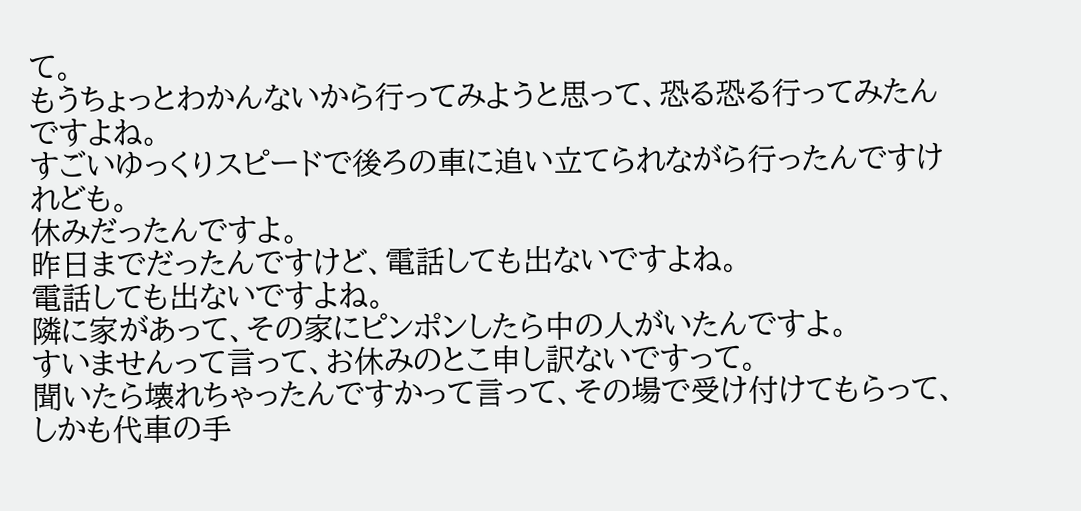て。
もうちょっとわかんないから行ってみようと思って、恐る恐る行ってみたんですよね。
すごいゆっくりスピードで後ろの車に追い立てられながら行ったんですけれども。
休みだったんですよ。
昨日までだったんですけど、電話しても出ないですよね。
電話しても出ないですよね。
隣に家があって、その家にピンポンしたら中の人がいたんですよ。
すいませんって言って、お休みのとこ申し訳ないですって。
聞いたら壊れちゃったんですかって言って、その場で受け付けてもらって、しかも代車の手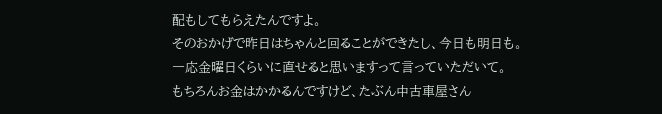配もしてもらえたんですよ。
そのおかげで昨日はちゃんと回ることができたし、今日も明日も。
一応金曜日くらいに直せると思いますって言っていただいて。
もちろんお金はかかるんですけど、たぶん中古車屋さん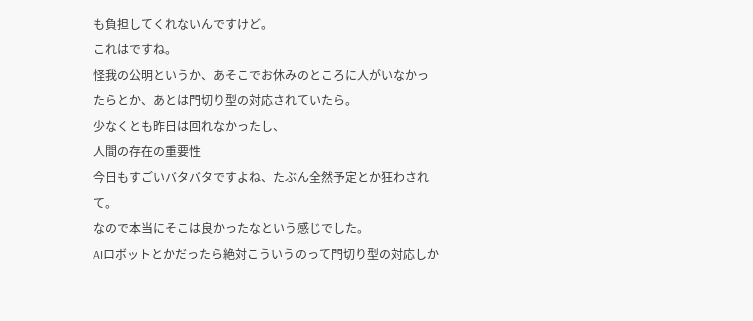も負担してくれないんですけど。
これはですね。
怪我の公明というか、あそこでお休みのところに人がいなかったらとか、あとは門切り型の対応されていたら。
少なくとも昨日は回れなかったし、
人間の存在の重要性
今日もすごいバタバタですよね、たぶん全然予定とか狂わされて。
なので本当にそこは良かったなという感じでした。
AIロボットとかだったら絶対こういうのって門切り型の対応しか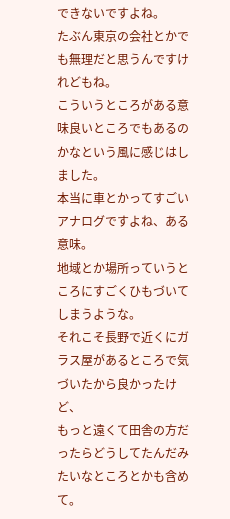できないですよね。
たぶん東京の会社とかでも無理だと思うんですけれどもね。
こういうところがある意味良いところでもあるのかなという風に感じはしました。
本当に車とかってすごいアナログですよね、ある意味。
地域とか場所っていうところにすごくひもづいてしまうような。
それこそ長野で近くにガラス屋があるところで気づいたから良かったけど、
もっと遠くて田舎の方だったらどうしてたんだみたいなところとかも含めて。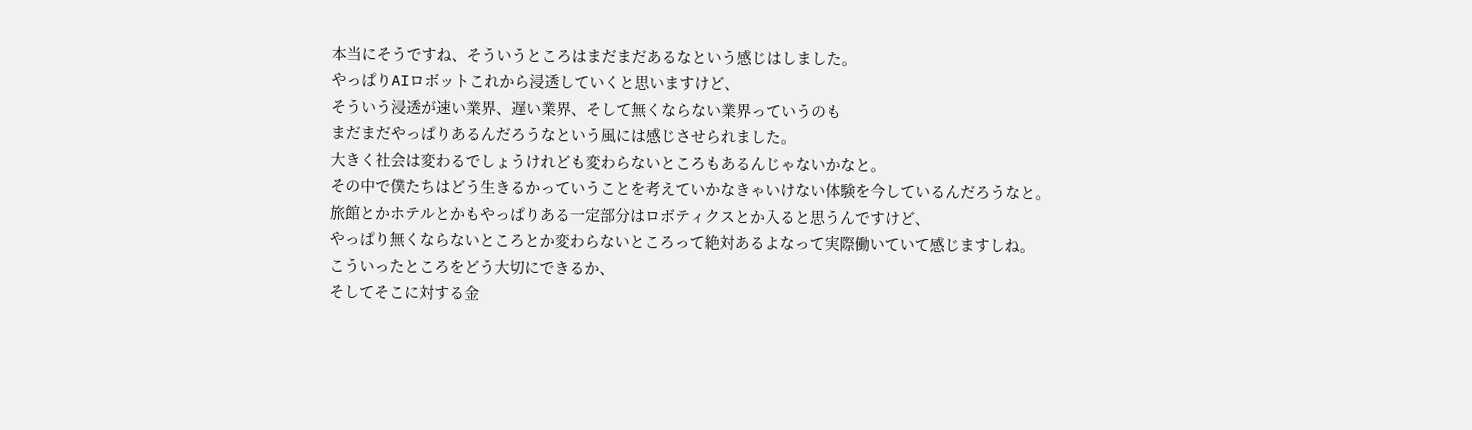本当にそうですね、そういうところはまだまだあるなという感じはしました。
やっぱりAIロボットこれから浸透していくと思いますけど、
そういう浸透が速い業界、遅い業界、そして無くならない業界っていうのも
まだまだやっぱりあるんだろうなという風には感じさせられました。
大きく社会は変わるでしょうけれども変わらないところもあるんじゃないかなと。
その中で僕たちはどう生きるかっていうことを考えていかなきゃいけない体験を今しているんだろうなと。
旅館とかホテルとかもやっぱりある一定部分はロボティクスとか入ると思うんですけど、
やっぱり無くならないところとか変わらないところって絶対あるよなって実際働いていて感じますしね。
こういったところをどう大切にできるか、
そしてそこに対する金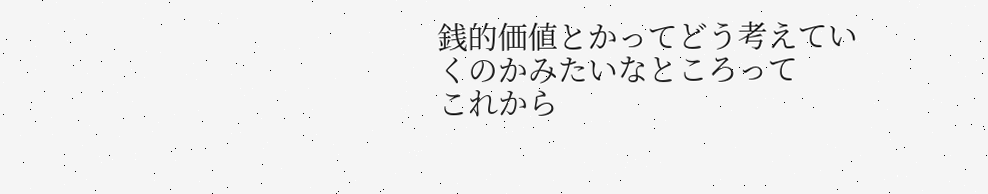銭的価値とかってどう考えていくのかみたいなところって
これから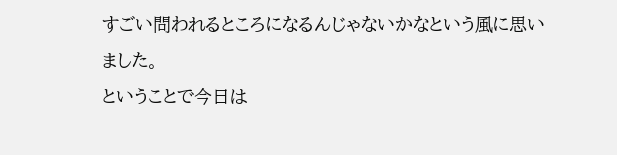すごい問われるところになるんじゃないかなという風に思いました。
ということで今日は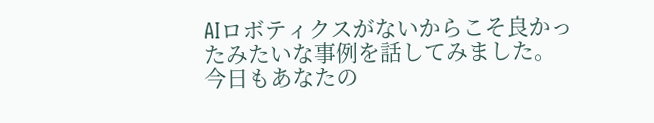AIロボティクスがないからこそ良かったみたいな事例を話してみました。
今日もあなたの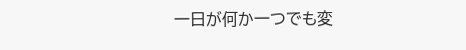一日が何か一つでも変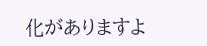化がありますよ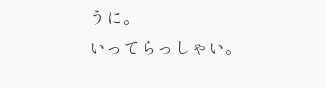うに。
いってらっしゃい。